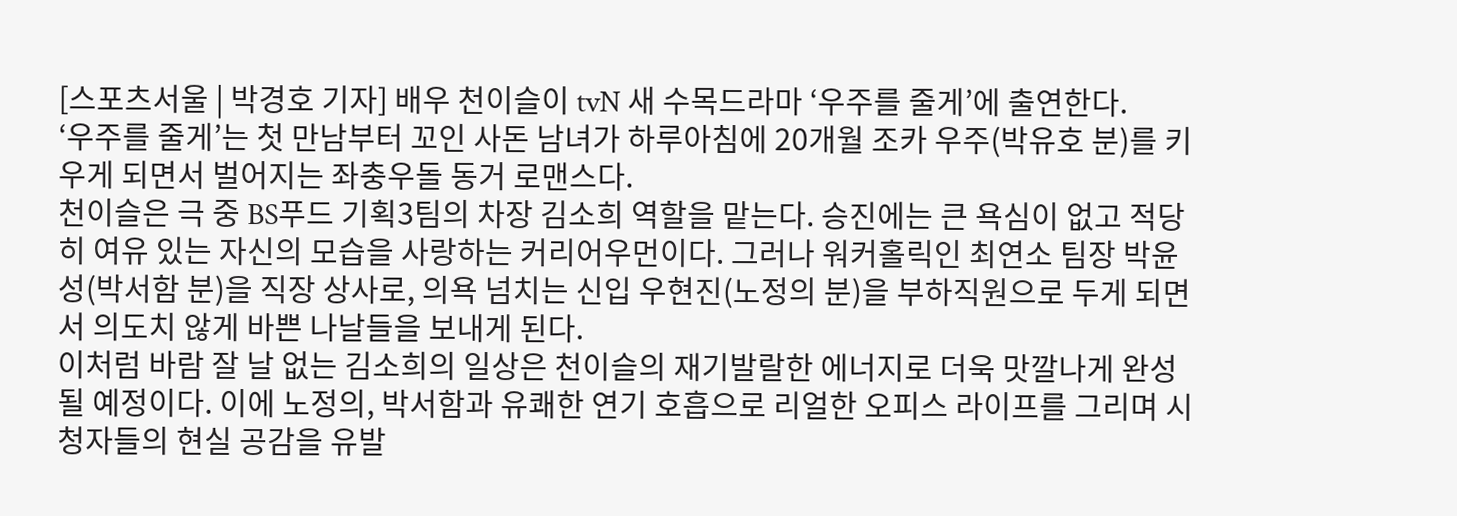[스포츠서울 | 박경호 기자] 배우 천이슬이 tvN 새 수목드라마 ‘우주를 줄게’에 출연한다.
‘우주를 줄게’는 첫 만남부터 꼬인 사돈 남녀가 하루아침에 20개월 조카 우주(박유호 분)를 키우게 되면서 벌어지는 좌충우돌 동거 로맨스다.
천이슬은 극 중 BS푸드 기획3팀의 차장 김소희 역할을 맡는다. 승진에는 큰 욕심이 없고 적당히 여유 있는 자신의 모습을 사랑하는 커리어우먼이다. 그러나 워커홀릭인 최연소 팀장 박윤성(박서함 분)을 직장 상사로, 의욕 넘치는 신입 우현진(노정의 분)을 부하직원으로 두게 되면서 의도치 않게 바쁜 나날들을 보내게 된다.
이처럼 바람 잘 날 없는 김소희의 일상은 천이슬의 재기발랄한 에너지로 더욱 맛깔나게 완성될 예정이다. 이에 노정의, 박서함과 유쾌한 연기 호흡으로 리얼한 오피스 라이프를 그리며 시청자들의 현실 공감을 유발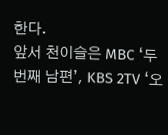한다.
앞서 천이슬은 MBC ‘두 번째 남편’, KBS 2TV ‘오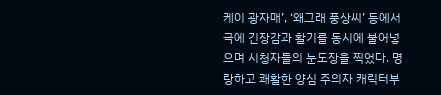케이 광자매’, ‘왜그래 풍상씨’ 등에서 극에 긴장감과 활기를 동시에 불어넣으며 시청자들의 눈도장을 찍었다. 명랑하고 쾌활한 양심 주의자 캐릭터부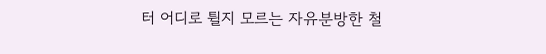터 어디로 튈지 모르는 자유분방한 철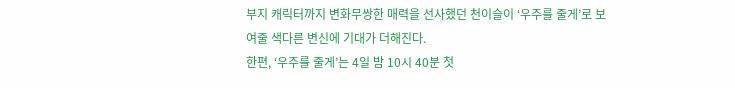부지 캐릭터까지 변화무쌍한 매력을 선사했던 천이슬이 ‘우주를 줄게’로 보여줄 색다른 변신에 기대가 더해진다.
한편, ‘우주를 줄게’는 4일 밤 10시 40분 첫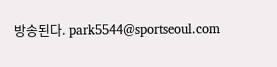방송된다. park5544@sportseoul.com